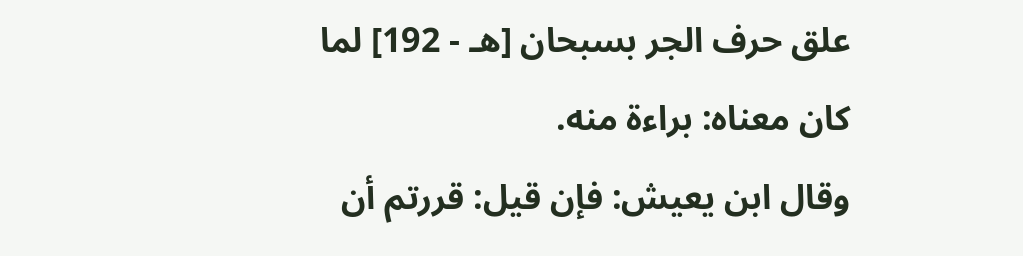علق حرف الجر بسبحان [هـ - 192] لما كان معناه: براءة منه.
وقال ابن يعيش: فإن قيل: قررتم أن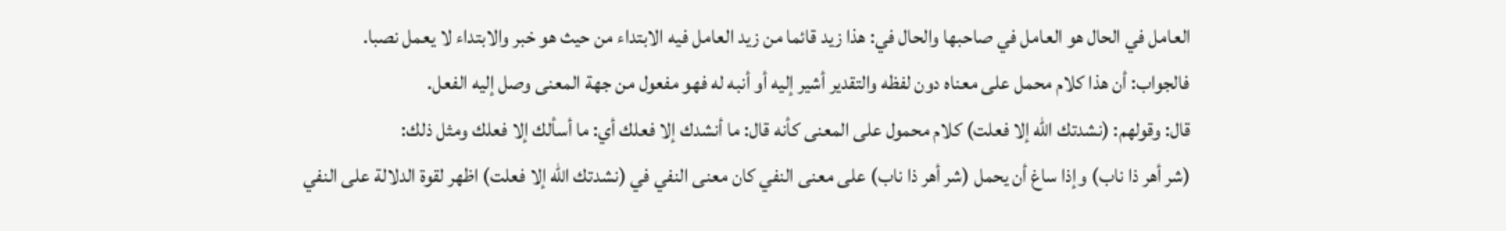العامل في الحال هو العامل في صاحبها والحال في: هذا زيد قائما من زيد العامل فيه الابتداء من حيث هو خبر والابتداء لا يعمل نصبا.
فالجواب: أن هذا كلام محمل على معناه دون لفظه والتقدير أشير إليه أو أنبه له فهو مفعول من جهة المعنى وصل إليه الفعل.
قال: وقولهم: (نشدتك الله إلا فعلت) كلام محمول على المعنى كأنه قال: ما أنشدك إلا فعلك أي: ما أسألك إلا فعلك ومثل ذلك:
(شر أهر ذا ناب) وإذا ساغ أن يحمل (شر أهر ذا ناب) على معنى النفي كان معنى النفي في (نشدتك الله إلا فعلت) اظهر لقوة الدلالة على النفي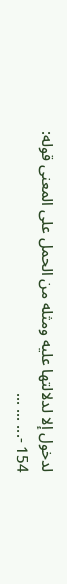لدخول إلا لدلالتها عليه ومثله من الحمل على المعنى قوله:
154 -... ... ...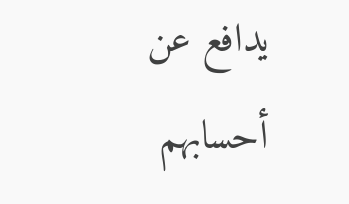يدافع عن أحسابهم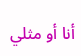أنا أو مثلي